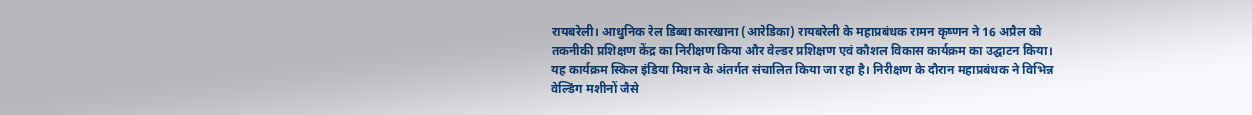रायबरेली। आधुनिक रेल डिब्बा कारखाना (आरेडिका) रायबरेली के महाप्रबंधक रामन कृष्णन ने 16 अप्रैल को तकनीकी प्रशिक्षण केंद्र का निरीक्षण किया और वेल्डर प्रशिक्षण एवं कौशल विकास कार्यक्रम का उद्घाटन किया। यह कार्यक्रम स्किल इंडिया मिशन के अंतर्गत संचालित किया जा रहा है। निरीक्षण के दौरान महाप्रबंधक ने विभिन्न वेल्डिंग मशीनों जैसे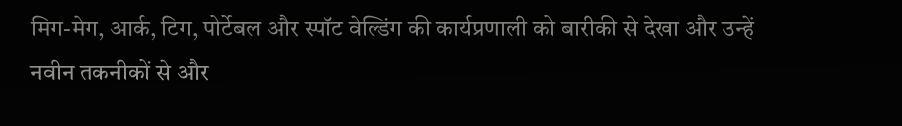मिग-मेग, आर्क, टिग, पोर्टेबल और स्पॉट वेल्डिंग की कार्यप्रणाली को बारीकी से देखा और उन्हें नवीन तकनीकों से और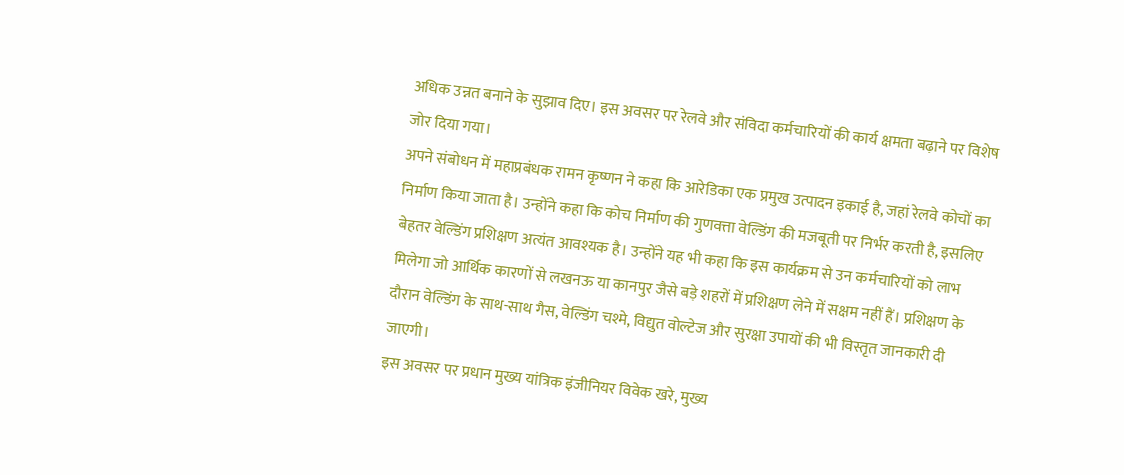अधिक उन्नत बनाने के सुझाव दिए। इस अवसर पर रेलवे और संविदा कर्मचारियों की कार्य क्षमता बढ़ाने पर विशेष जोर दिया गया।
अपने संबोधन में महाप्रबंधक रामन कृष्णन ने कहा कि आरेडिका एक प्रमुख उत्पादन इकाई है, जहां रेलवे कोचों का निर्माण किया जाता है। उन्होंने कहा कि कोच निर्माण की गुणवत्ता वेल्डिंग की मजबूती पर निर्भर करती है, इसलिए बेहतर वेल्डिंग प्रशिक्षण अत्यंत आवश्यक है। उन्होंने यह भी कहा कि इस कार्यक्रम से उन कर्मचारियों को लाभ मिलेगा जो आर्थिक कारणों से लखनऊ या कानपुर जैसे बड़े शहरों में प्रशिक्षण लेने में सक्षम नहीं हैं। प्रशिक्षण के दौरान वेल्डिंग के साथ-साथ गैस, वेल्डिंग चश्मे, विद्युत वोल्टेज और सुरक्षा उपायों की भी विस्तृत जानकारी दी जाएगी।
इस अवसर पर प्रधान मुख्य यांत्रिक इंजीनियर विवेक खरे, मुख्य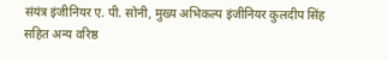संयंत्र इंजीनियर ए. पी. सोनी, मुख्य अभिकल्प इंजीनियर कुलदीप सिंह सहित अन्य वरिष्ठ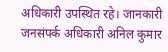अधिकारी उपस्थित रहे। जानकारी जनसंपर्क अधिकारी अनिल कुमार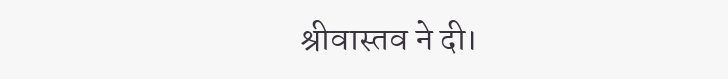श्रीवास्तव ने दी।